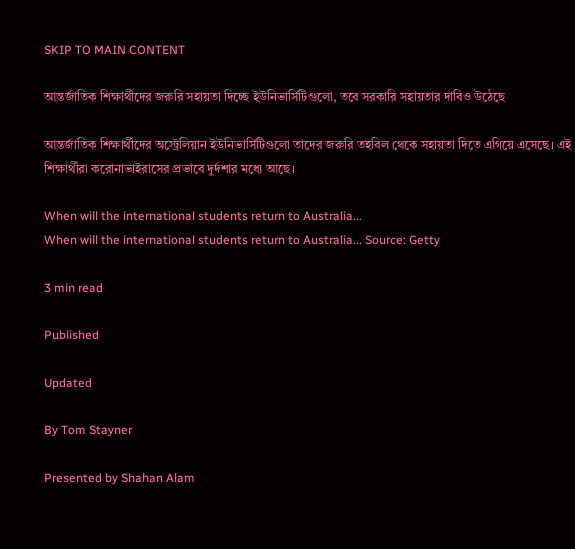SKIP TO MAIN CONTENT

আন্তর্জাতিক শিক্ষার্থীদের জরুরি সহায়তা দিচ্ছে ইউনিভার্সিটিগুলো, তবে সরকারি সহায়তার দাবিও উঠেছে

আন্তর্জাতিক শিক্ষার্থীদের অস্ট্রেলিয়ান ইউনিভার্সিটিগুলো তাদের জরুরি তহবিল থেকে সহায়তা দিতে এগিয়ে এসেছে। এই শিক্ষার্থীরা করোনাভাইরাসের প্রভাবে দুর্দশার মধ্যে আছে।

When will the international students return to Australia...
When will the international students return to Australia... Source: Getty

3 min read

Published

Updated

By Tom Stayner

Presented by Shahan Alam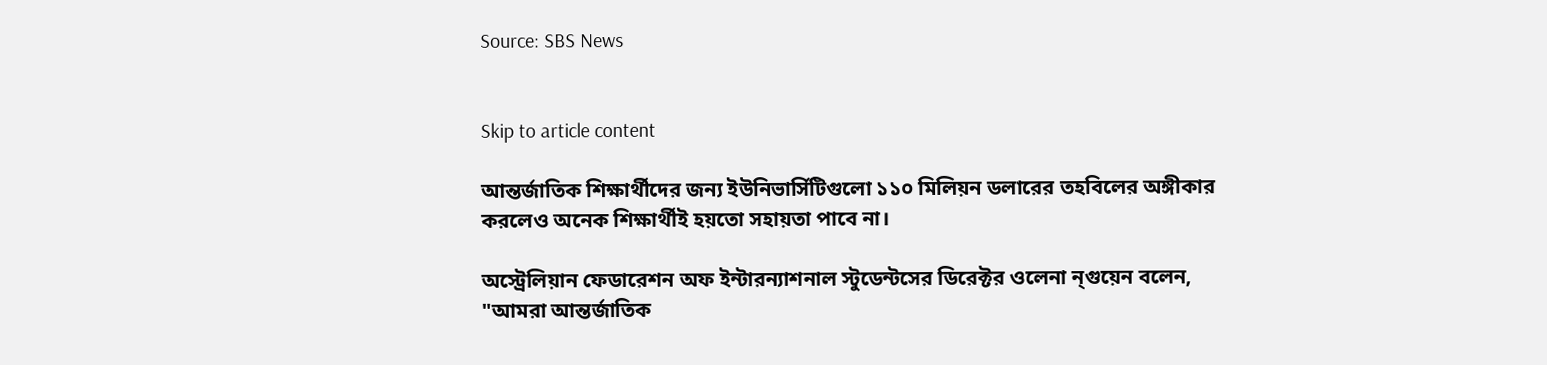Source: SBS News


Skip to article content

আন্তর্জাতিক শিক্ষার্থীদের জন্য ইউনিভার্সিটিগুলো ১১০ মিলিয়ন ডলারের তহবিলের অঙ্গীকার করলেও অনেক শিক্ষার্থীই হয়তো সহায়তা পাবে না।

অস্ট্রেলিয়ান ফেডারেশন অফ ইন্টারন্যাশনাল স্টুডেন্টসের ডিরেক্টর ওলেনা ন্গুয়েন বলেন, "আমরা আন্তর্জাতিক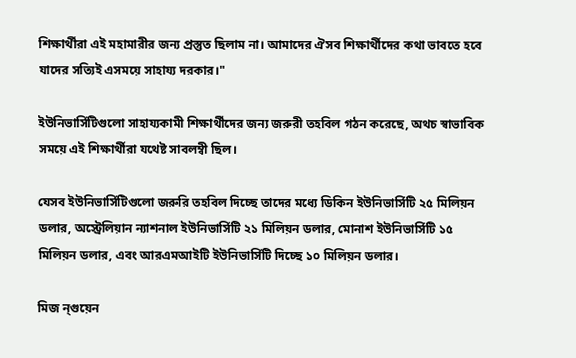শিক্ষার্থীরা এই মহামারীর জন্য প্রস্তুত ছিলাম না। আমাদের ঐসব শিক্ষার্থীদের কথা ভাবতে হবে যাদের সত্যিই এসময়ে সাহায্য দরকার।"

ইউনিভার্সিটিগুলো সাহায্যকামী শিক্ষার্থীদের জন্য জরুরী তহবিল গঠন করেছে, অথচ স্বাভাবিক সময়ে এই শিক্ষার্থীরা যথেষ্ট সাবলম্বী ছিল।

যেসব ইউনিভার্সিটিগুলো জরুরি তহবিল দিচ্ছে তাদের মধ্যে ডিকিন ইউনিভার্সিটি ২৫ মিলিয়ন ডলার, অস্ট্রেলিয়ান ন্যাশনাল ইউনিভার্সিটি ২১ মিলিয়ন ডলার, মোনাশ ইউনিভার্সিটি ১৫ মিলিয়ন ডলার, এবং আরএমআইটি ইউনিভার্সিটি দিচ্ছে ১০ মিলিয়ন ডলার।

মিজ ন্গুয়েন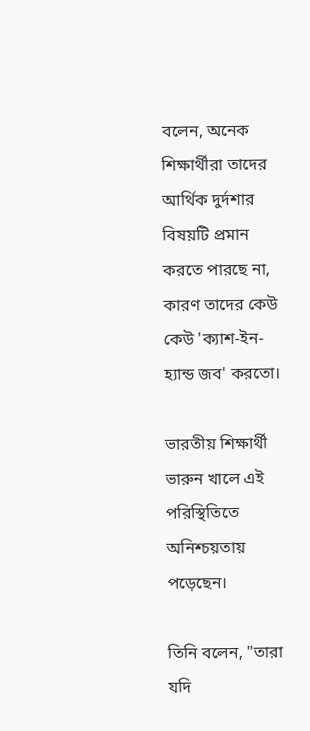বলেন, অনেক শিক্ষার্থীরা তাদের আর্থিক দুর্দশার বিষয়টি প্রমান করতে পারছে না, কারণ তাদের কেউ কেউ 'ক্যাশ-ইন-হ্যান্ড জব' করতো।

ভারতীয় শিক্ষার্থী ভারুন খালে এই পরিস্থিতিতে অনিশ্চয়তায় পড়েছেন।

তিনি বলেন, "তারা যদি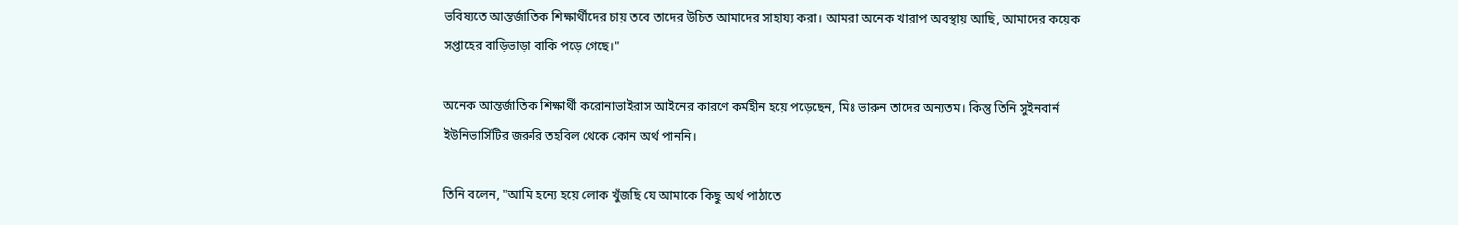ভবিষ্যতে আন্তর্জাতিক শিক্ষার্থীদের চায় তবে তাদের উচিত আমাদের সাহায্য করা। আমরা অনেক খারাপ অবস্থায় আছি, আমাদের কয়েক সপ্তাহের বাড়িভাড়া বাকি পড়ে গেছে।"

অনেক আন্তর্জাতিক শিক্ষার্থী করোনাভাইরাস আইনের কারণে কর্মহীন হয়ে পড়েছেন, মিঃ ভারুন তাদের অন্যতম। কিন্তু তিনি সুইনবার্ন ইউনিভার্সিটির জরুরি তহবিল থেকে কোন অর্থ পাননি।

তিনি বলেন, "আমি হন্যে হয়ে লোক খুঁজছি যে আমাকে কিছু অর্থ পাঠাতে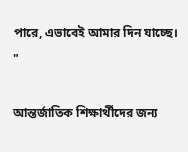পারে, এভাবেই আমার দিন যাচ্ছে। "

আন্তর্জাতিক শিক্ষার্থীদের জন্য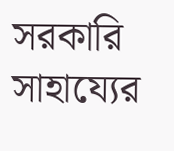সরকারি সাহায্যের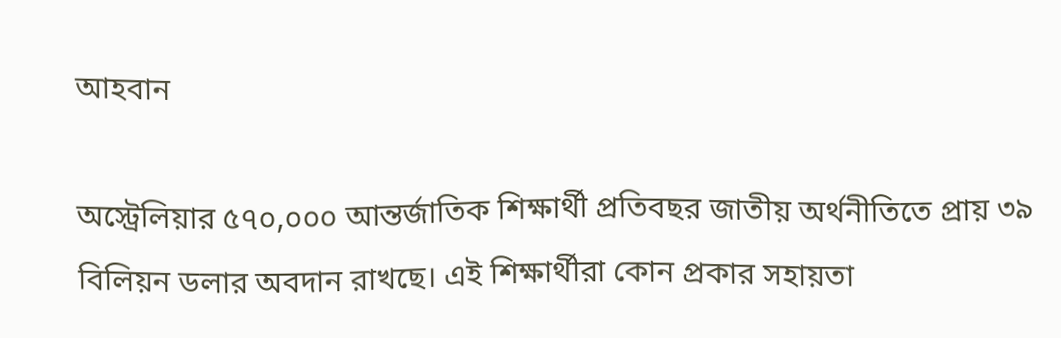আহবান

অস্ট্রেলিয়ার ৫৭০,০০০ আন্তর্জাতিক শিক্ষার্থী প্রতিবছর জাতীয় অর্থনীতিতে প্রায় ৩৯ বিলিয়ন ডলার অবদান রাখছে। এই শিক্ষার্থীরা কোন প্রকার সহায়তা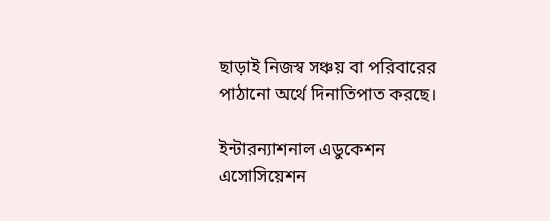ছাড়াই নিজস্ব সঞ্চয় বা পরিবারের পাঠানো অর্থে দিনাতিপাত করছে।

ইন্টারন্যাশনাল এডুকেশন এসোসিয়েশন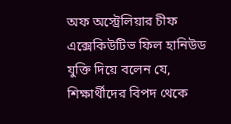অফ অস্ট্রেলিয়ার চীফ এক্সেকিউটিভ ফিল হানিউড যুক্তি দিয়ে বলেন যে, শিক্ষার্থীদের বিপদ থেকে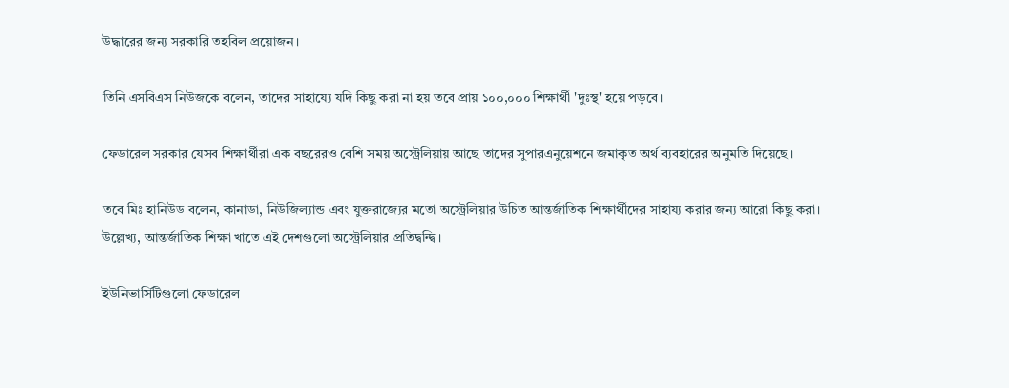উদ্ধারের জন্য সরকারি তহবিল প্রয়োজন।

তিনি এসবিএস নিউজকে বলেন, তাদের সাহায্যে যদি কিছু করা না হয় তবে প্রায় ১০০,০০০ শিক্ষার্থী 'দুঃস্থ' হয়ে পড়বে।

ফেডারেল সরকার যেসব শিক্ষার্থীরা এক বছরেরও বেশি সময় অস্ট্রেলিয়ায় আছে তাদের সুপারএনুয়েশনে জমাকৃত অর্থ ব্যবহারের অনুমতি দিয়েছে।

তবে মিঃ হানিউড বলেন, কানাডা, নিউজিল্যান্ড এবং যুক্তরাজ্যের মতো অস্ট্রেলিয়ার উচিত আন্তর্জাতিক শিক্ষার্থীদের সাহায্য করার জন্য আরো কিছু করা। উল্লেখ্য, আন্তর্জাতিক শিক্ষা খাতে এই দেশগুলো অস্ট্রেলিয়ার প্রতিদ্বন্দ্বি।

ইউনিভার্সিটিগুলো ফেডারেল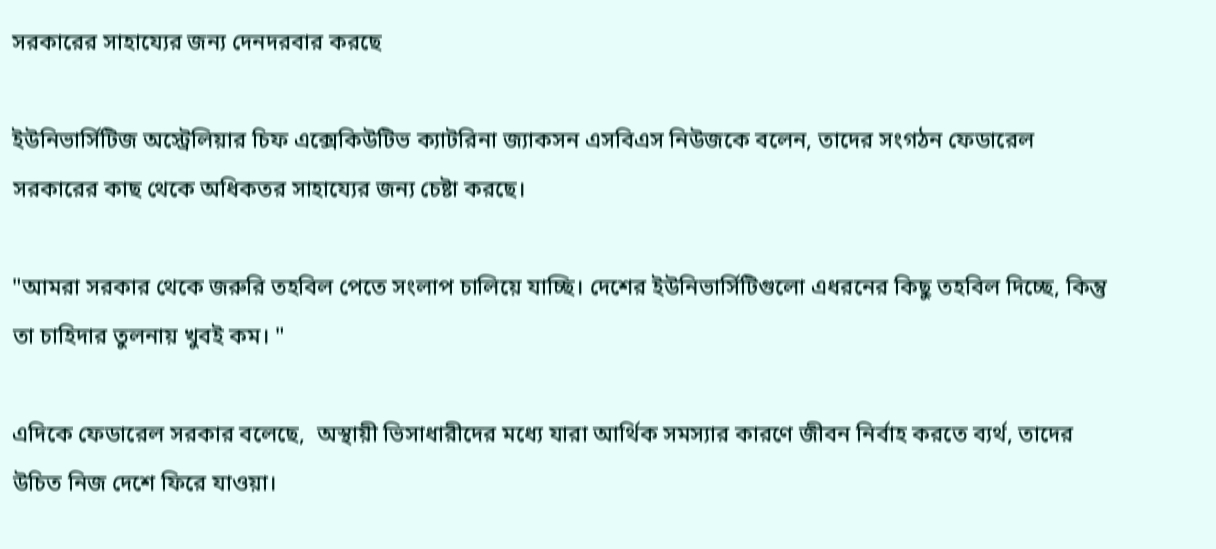সরকারের সাহায্যের জন্য দেনদরবার করছে

ইউনিভার্সিটিজ অস্ট্রেলিয়ার চিফ এক্সেকিউটিভ ক্যাটরিনা জ্যাকসন এসবিএস নিউজকে বলেন, তাদের সংগঠন ফেডারেল সরকারের কাছ থেকে অধিকতর সাহায্যের জন্য চেষ্টা করছে।

"আমরা সরকার থেকে জরুরি তহবিল পেতে সংলাপ চালিয়ে যাচ্ছি। দেশের ইউনিভার্সিটিগুলো এধরনের কিছু তহবিল দিচ্ছে, কিন্তু তা চাহিদার তুলনায় খুবই কম। "

এদিকে ফেডারেল সরকার বলেছে,  অস্থায়ী ভিসাধারীদের মধ্যে যারা আর্থিক সমস্যার কারণে জীবন নির্বাহ করতে ব্যর্থ, তাদের উচিত নিজ দেশে ফিরে যাওয়া।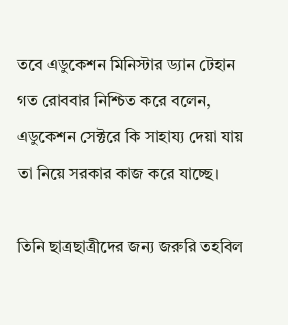তবে এডুকেশন মিনিস্টার ড্যান টেহান গত রোববার নিশ্চিত করে বলেন, এডুকেশন সেক্টরে কি সাহায্য দেয়া যায় তা নিয়ে সরকার কাজ করে যাচ্ছে।

তিনি ছাত্রছাত্রীদের জন্য জরুরি তহবিল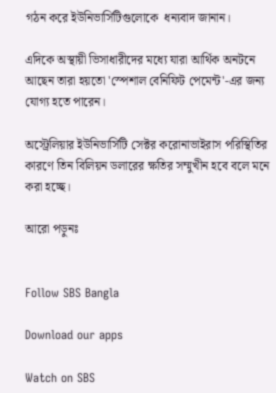গঠন করে ইউনিভার্সিটিগুলোকে  ধন্যবাদ জানান।

এদিকে অস্থায়ী ভিসাধারীদের মধ্যে যারা আর্থিক অনটনে আছেন তারা হয়তো 'স্পেশাল বেনিফিট পেমেন্ট'-এর জন্য যোগ্য হতে পারেন।

অস্ট্রেলিয়ার ইউনিভার্সিটি সেক্টর করোনাভাইরাস পরিস্থিতির কারণে তিন বিলিয়ন ডলারের ক্ষতির সম্মুখীন হবে বলে মনে করা হচ্ছে।

আরো পড়ুনঃ


Follow SBS Bangla

Download our apps

Watch on SBS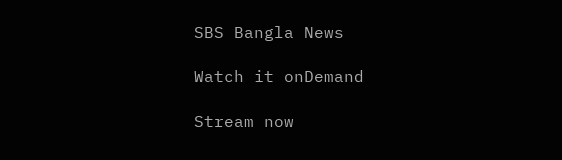SBS Bangla News

Watch it onDemand

Stream now